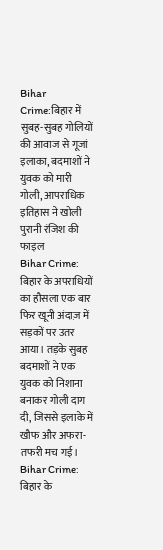Bihar Crime:बिहार में सुबह-सुबह गोलियों की आवाज से गूजां इलाका, बदमाशों ने युवक को मारी गोली, आपराधिक इतिहास ने खोली पुरानी रंजिश की फाइल
Bihar Crime: बिहार के अपराधियों का हौसला एक बार फिर खूनी अंदाज़ में सड़कों पर उतर आया। तड़के सुबह बदमाशों ने एक युवक को निशाना बनाकर गोली दाग दी, जिससे इलाके में खौफ और अफरा-तफरी मच गई।
Bihar Crime: बिहार के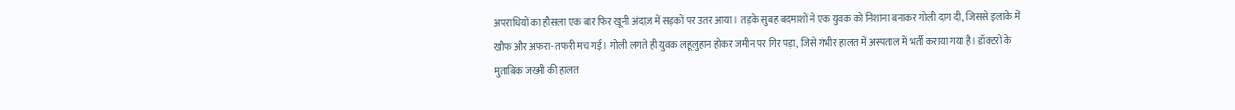अपराधियों का हौसला एक बार फिर खूनी अंदाज़ में सड़कों पर उतर आया। तड़के सुबह बदमाशों ने एक युवक को निशाना बनाकर गोली दाग दी, जिससे इलाके में खौफ और अफरा-तफरी मच गई। गोली लगते ही युवक लहूलुहान होकर जमीन पर गिर पड़ा, जिसे गंभीर हालत में अस्पताल में भर्ती कराया गया है। डॉक्टरों के मुताबिक जख्मी की हालत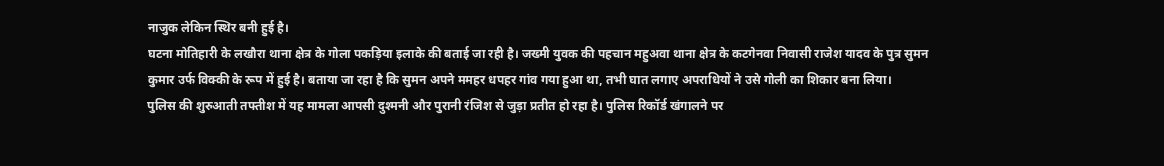नाजुक लेकिन स्थिर बनी हुई है।
घटना मोतिहारी के लखौरा थाना क्षेत्र के गोला पकड़िया इलाके की बताई जा रही है। जख्मी युवक की पहचान महुअवा थाना क्षेत्र के कटगेनवा निवासी राजेश यादव के पुत्र सुमन कुमार उर्फ विक्की के रूप में हुई है। बताया जा रहा है कि सुमन अपने ममहर धपहर गांव गया हुआ था, तभी घात लगाए अपराधियों ने उसे गोली का शिकार बना लिया।
पुलिस की शुरुआती तफ्तीश में यह मामला आपसी दुश्मनी और पुरानी रंजिश से जुड़ा प्रतीत हो रहा है। पुलिस रिकॉर्ड खंगालने पर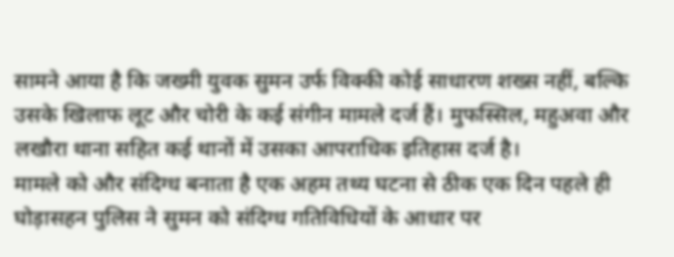सामने आया है कि जख्मी युवक सुमन उर्फ विक्की कोई साधारण शख्स नहीं, बल्कि उसके खिलाफ लूट और चोरी के कई संगीन मामले दर्ज हैं। मुफस्सिल, महुअवा और लखौरा थाना सहित कई थानों में उसका आपराधिक इतिहास दर्ज है।
मामले को और संदिग्ध बनाता है एक अहम तथ्य घटना से ठीक एक दिन पहले ही घोड़ासहन पुलिस ने सुमन को संदिग्ध गतिविधियों के आधार पर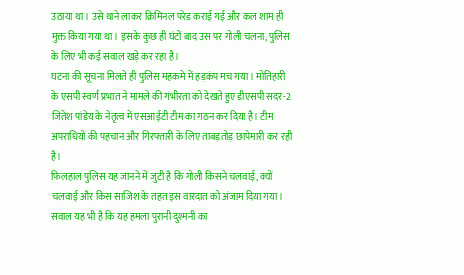उठाया था। उसे थाने लाकर क्रिमिनल परेड कराई गई और कल शाम ही मुक्त किया गया था। इसके कुछ ही घंटों बाद उस पर गोली चलना, पुलिस के लिए भी कई सवाल खड़े कर रहा है।
घटना की सूचना मिलते ही पुलिस महकमे में हड़कंप मच गया। मोतिहारी के एसपी स्वर्ण प्रभात ने मामले की गंभीरता को देखते हुए डीएसपी सदर-2 जितेश पांडेय के नेतृत्व में एसआईटी टीम का गठन कर दिया है। टीम अपराधियों की पहचान और गिरफ्तारी के लिए ताबड़तोड़ छापेमारी कर रही है।
फिलहाल पुलिस यह जानने में जुटी है कि गोली किसने चलवाई, क्यों चलवाई और किस साजिश के तहत इस वारदात को अंजाम दिया गया। सवाल यह भी है कि यह हमला पुरानी दुश्मनी का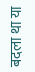बदला था या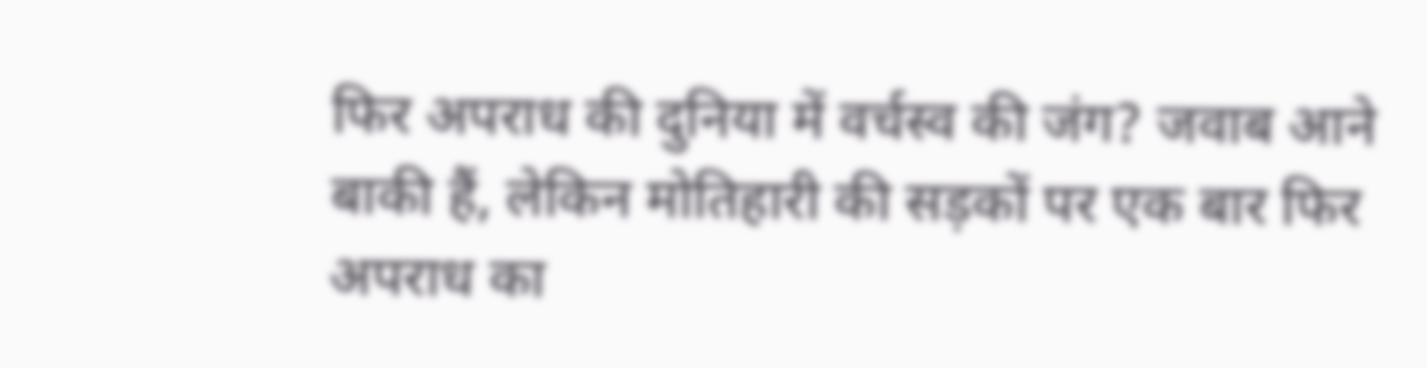फिर अपराध की दुनिया में वर्चस्व की जंग? जवाब आने बाकी हैं, लेकिन मोतिहारी की सड़कों पर एक बार फिर अपराध का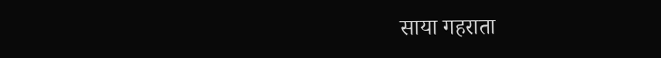साया गहराता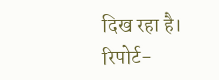दिख रहा है।
रिपोर्ट-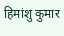हिमांशु कुमार